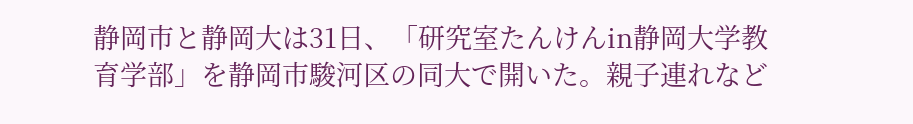静岡市と静岡大は31日、「研究室たんけんin静岡大学教育学部」を静岡市駿河区の同大で開いた。親子連れなど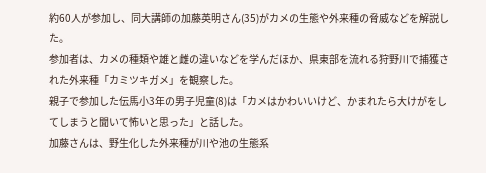約60人が参加し、同大講師の加藤英明さん(35)がカメの生態や外来種の脅威などを解説した。
参加者は、カメの種類や雄と雌の違いなどを学んだほか、県東部を流れる狩野川で捕獲された外来種「カミツキガメ」を観察した。
親子で参加した伝馬小3年の男子児童(8)は「カメはかわいいけど、かまれたら大けがをしてしまうと聞いて怖いと思った」と話した。
加藤さんは、野生化した外来種が川や池の生態系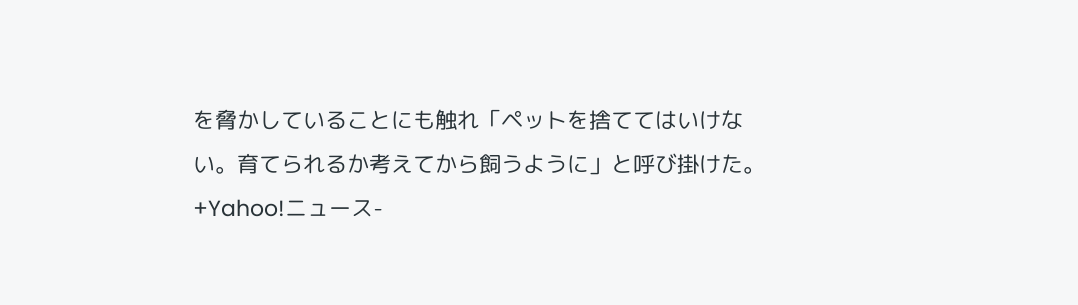を脅かしていることにも触れ「ペットを捨ててはいけない。育てられるか考えてから飼うように」と呼び掛けた。
+Yahoo!ニュース-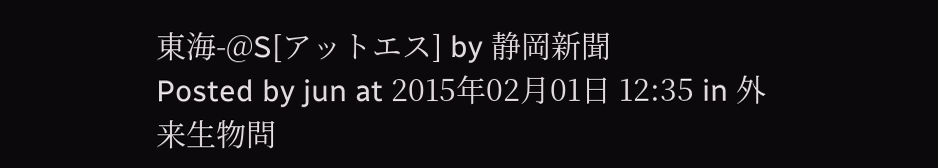東海-@S[アットエス] by 静岡新聞
Posted by jun at 2015年02月01日 12:35 in 外来生物問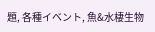題, 各種イベント, 魚&水棲生物